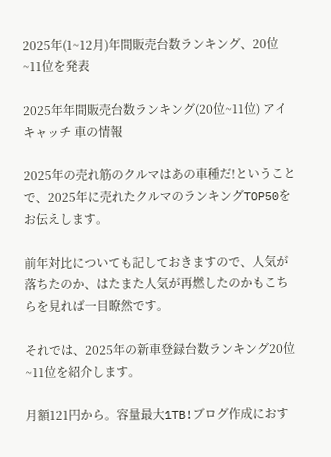2025年(1~12月)年間販売台数ランキング、20位~11位を発表

2025年年間販売台数ランキング(20位~11位) アイキャッチ 車の情報

2025年の売れ筋のクルマはあの車種だ!ということで、2025年に売れたクルマのランキングTOP50をお伝えします。

前年対比についても記しておきますので、人気が落ちたのか、はたまた人気が再燃したのかもこちらを見れば一目瞭然です。

それでは、2025年の新車登録台数ランキング20位~11位を紹介します。

月額121円から。容量最大1TB!ブログ作成におす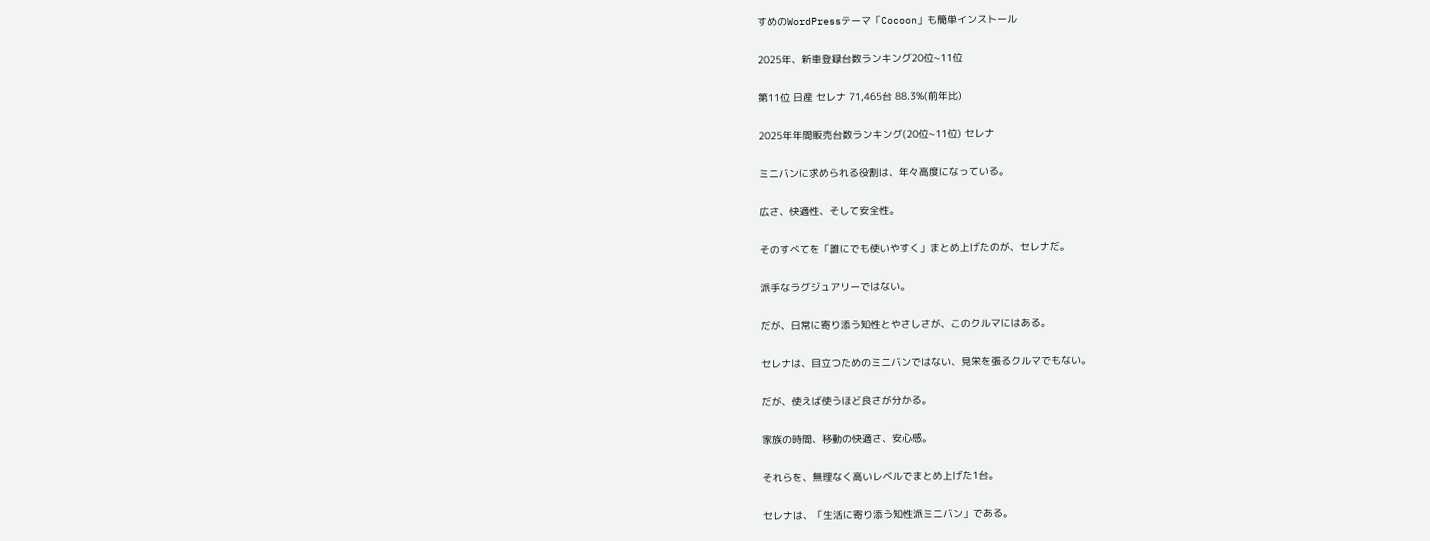すめのWordPressテーマ「Cocoon」も簡単インストール

2025年、新車登録台数ランキング20位~11位

第11位 日産 セレナ 71,465台 88.3%(前年比)

2025年年間販売台数ランキング(20位~11位) セレナ

ミニバンに求められる役割は、年々高度になっている。

広さ、快適性、そして安全性。

そのすべてを「誰にでも使いやすく」まとめ上げたのが、セレナだ。

派手なラグジュアリーではない。

だが、日常に寄り添う知性とやさしさが、このクルマにはある。

セレナは、目立つためのミニバンではない、見栄を張るクルマでもない。

だが、使えば使うほど良さが分かる。

家族の時間、移動の快適さ、安心感。

それらを、無理なく高いレベルでまとめ上げた1台。

セレナは、「生活に寄り添う知性派ミニバン」である。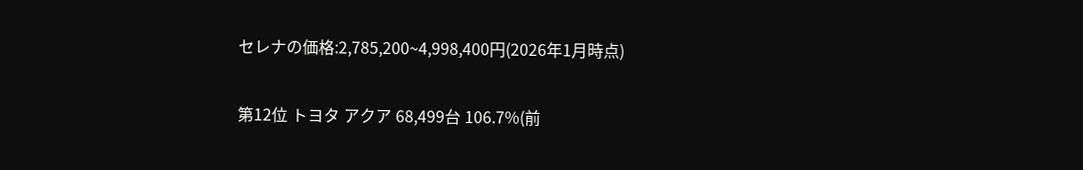セレナの価格:2,785,200~4,998,400円(2026年1月時点)

第12位 トヨタ アクア 68,499台 106.7%(前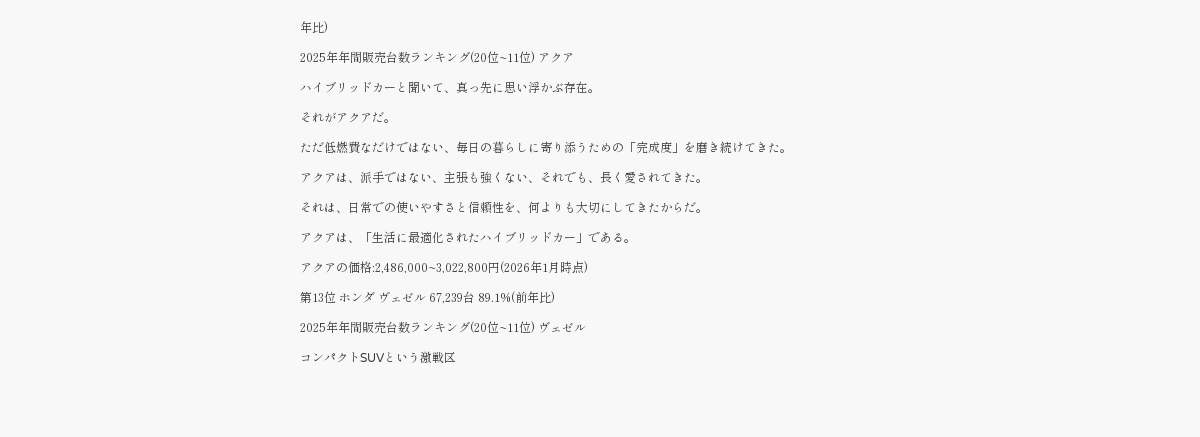年比)

2025年年間販売台数ランキング(20位~11位) アクア

ハイブリッドカーと聞いて、真っ先に思い浮かぶ存在。

それがアクアだ。

ただ低燃費なだけではない、毎日の暮らしに寄り添うための「完成度」を磨き続けてきた。

アクアは、派手ではない、主張も強くない、それでも、長く愛されてきた。

それは、日常での使いやすさと信頼性を、何よりも大切にしてきたからだ。

アクアは、「生活に最適化されたハイブリッドカー」である。

アクアの価格:2,486,000~3,022,800円(2026年1月時点)

第13位 ホンダ ヴェゼル 67,239台 89.1%(前年比)

2025年年間販売台数ランキング(20位~11位) ヴェゼル

コンパクトSUVという激戦区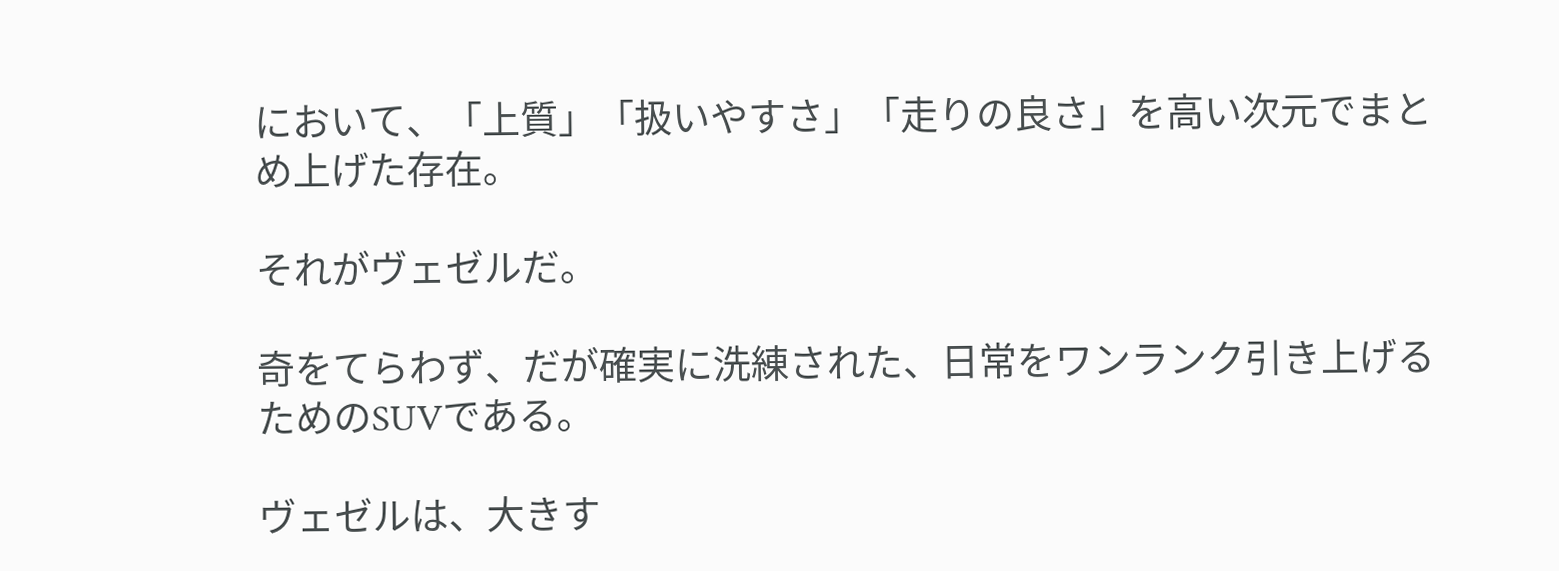において、「上質」「扱いやすさ」「走りの良さ」を高い次元でまとめ上げた存在。

それがヴェゼルだ。

奇をてらわず、だが確実に洗練された、日常をワンランク引き上げるためのSUVである。

ヴェゼルは、大きす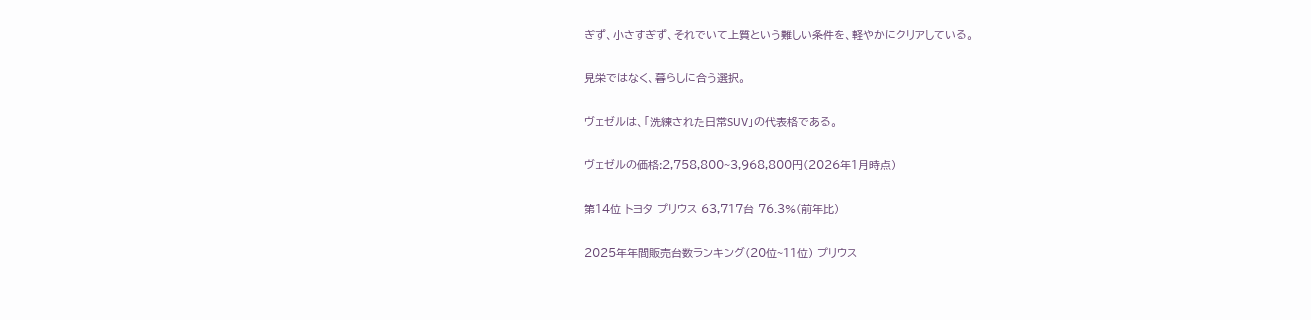ぎず、小さすぎず、それでいて上質という難しい条件を、軽やかにクリアしている。

見栄ではなく、暮らしに合う選択。

ヴェゼルは、「洗練された日常SUV」の代表格である。

ヴェゼルの価格:2,758,800~3,968,800円(2026年1月時点)

第14位 トヨタ プリウス 63,717台 76.3%(前年比)

2025年年間販売台数ランキング(20位~11位) プリウス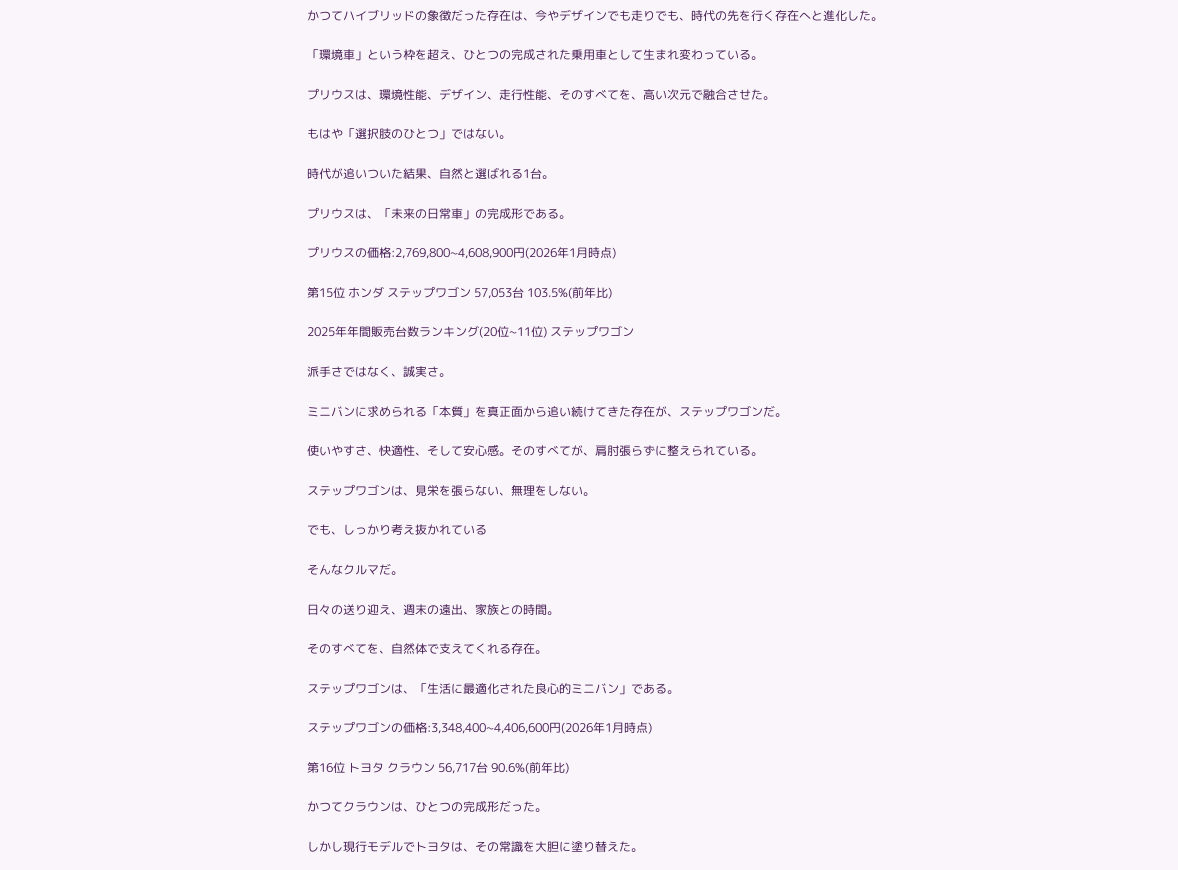かつてハイブリッドの象徴だった存在は、今やデザインでも走りでも、時代の先を行く存在へと進化した。

「環境車」という枠を超え、ひとつの完成された乗用車として生まれ変わっている。

プリウスは、環境性能、デザイン、走行性能、そのすべてを、高い次元で融合させた。

もはや「選択肢のひとつ」ではない。

時代が追いついた結果、自然と選ばれる1台。

プリウスは、「未来の日常車」の完成形である。

プリウスの価格:2,769,800~4,608,900円(2026年1月時点)

第15位 ホンダ ステップワゴン 57,053台 103.5%(前年比)

2025年年間販売台数ランキング(20位~11位) ステップワゴン

派手さではなく、誠実さ。

ミニバンに求められる「本質」を真正面から追い続けてきた存在が、ステップワゴンだ。

使いやすさ、快適性、そして安心感。そのすべてが、肩肘張らずに整えられている。

ステップワゴンは、見栄を張らない、無理をしない。

でも、しっかり考え抜かれている

そんなクルマだ。

日々の送り迎え、週末の遠出、家族との時間。

そのすべてを、自然体で支えてくれる存在。

ステップワゴンは、「生活に最適化された良心的ミニバン」である。

ステップワゴンの価格:3,348,400~4,406,600円(2026年1月時点)

第16位 トヨタ クラウン 56,717台 90.6%(前年比)

かつてクラウンは、ひとつの完成形だった。

しかし現行モデルでトヨタは、その常識を大胆に塗り替えた。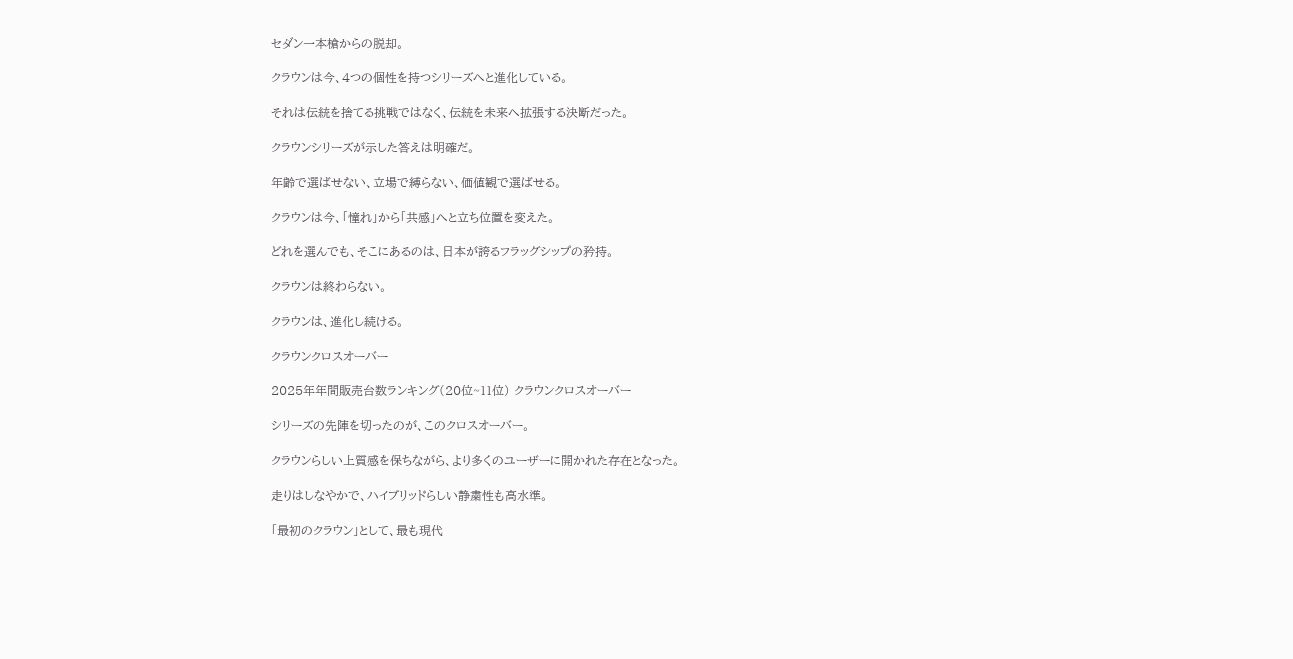セダン一本槍からの脱却。

クラウンは今、4つの個性を持つシリーズへと進化している。

それは伝統を捨てる挑戦ではなく、伝統を未来へ拡張する決断だった。

クラウンシリーズが示した答えは明確だ。

年齢で選ばせない、立場で縛らない、価値観で選ばせる。

クラウンは今、「憧れ」から「共感」へと立ち位置を変えた。

どれを選んでも、そこにあるのは、日本が誇るフラッグシップの矜持。

クラウンは終わらない。

クラウンは、進化し続ける。

クラウンクロスオーバー

2025年年間販売台数ランキング(20位~11位) クラウンクロスオーバー

シリーズの先陣を切ったのが、このクロスオーバー。

クラウンらしい上質感を保ちながら、より多くのユーザーに開かれた存在となった。

走りはしなやかで、ハイブリッドらしい静粛性も高水準。

「最初のクラウン」として、最も現代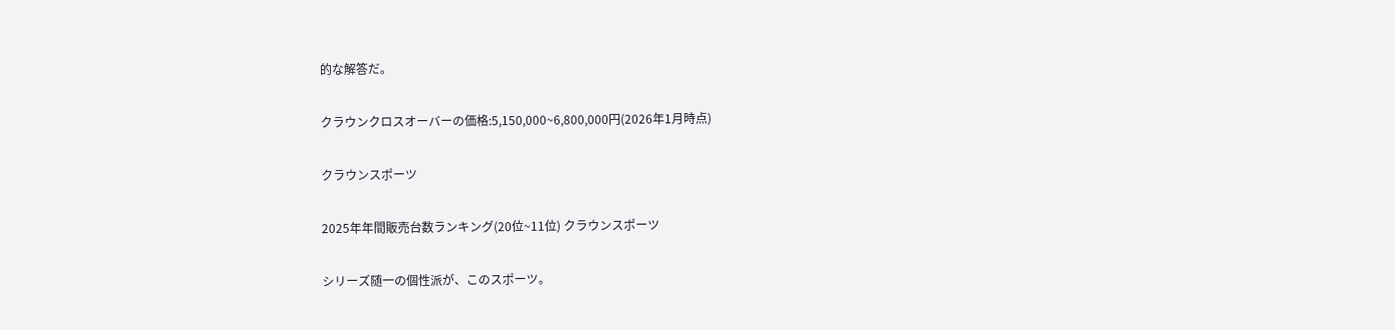的な解答だ。

クラウンクロスオーバーの価格:5,150,000~6,800,000円(2026年1月時点)

クラウンスポーツ

2025年年間販売台数ランキング(20位~11位) クラウンスポーツ

シリーズ随一の個性派が、このスポーツ。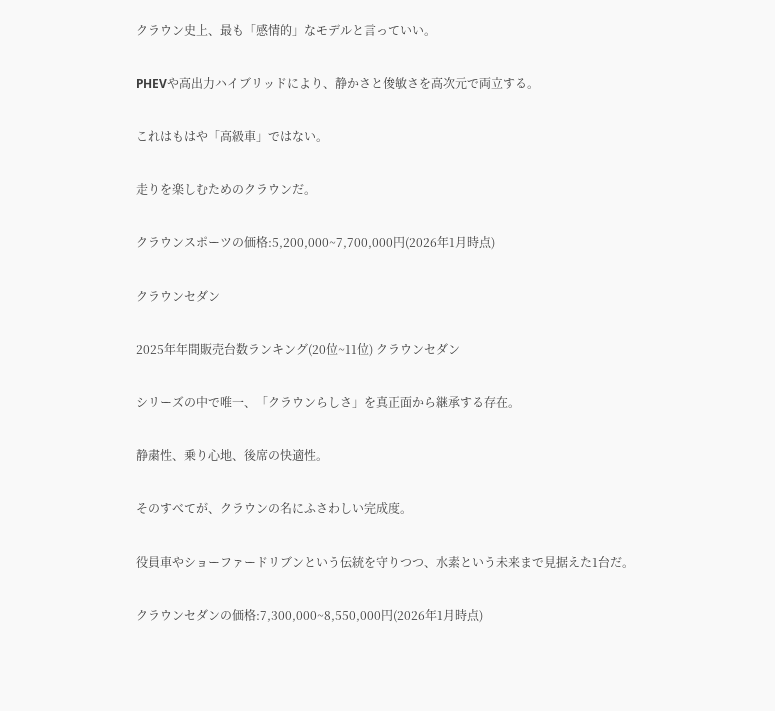クラウン史上、最も「感情的」なモデルと言っていい。

PHEVや高出力ハイブリッドにより、静かさと俊敏さを高次元で両立する。

これはもはや「高級車」ではない。

走りを楽しむためのクラウンだ。

クラウンスポーツの価格:5,200,000~7,700,000円(2026年1月時点)

クラウンセダン

2025年年間販売台数ランキング(20位~11位) クラウンセダン

シリーズの中で唯一、「クラウンらしさ」を真正面から継承する存在。

静粛性、乗り心地、後席の快適性。

そのすべてが、クラウンの名にふさわしい完成度。

役員車やショーファードリブンという伝統を守りつつ、水素という未来まで見据えた1台だ。

クラウンセダンの価格:7,300,000~8,550,000円(2026年1月時点)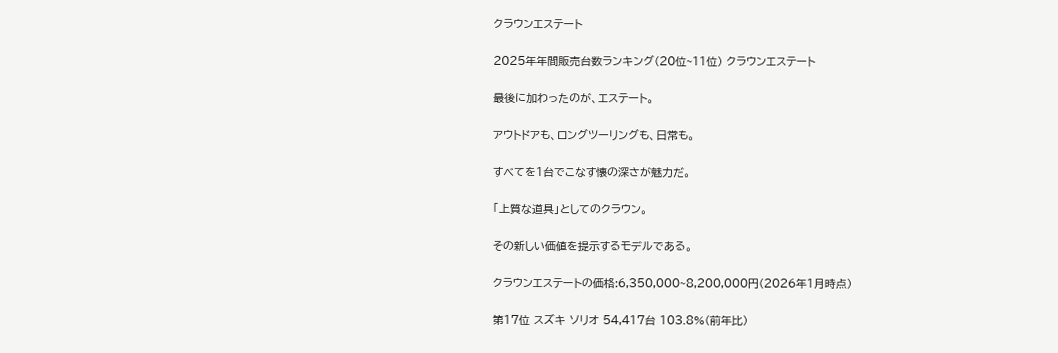クラウンエステート

2025年年間販売台数ランキング(20位~11位) クラウンエステート

最後に加わったのが、エステート。

アウトドアも、ロングツーリングも、日常も。

すべてを1台でこなす懐の深さが魅力だ。

「上質な道具」としてのクラウン。

その新しい価値を提示するモデルである。

クラウンエステートの価格:6,350,000~8,200,000円(2026年1月時点)

第17位 スズキ ソリオ 54,417台 103.8%(前年比)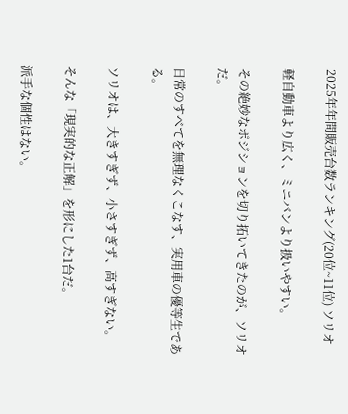2025年年間販売台数ランキング(20位~11位) ソリオ

軽自動車より広く、ミニバンより扱いやすい。

その絶妙なポジションを切り拓いてきたのが、ソリオだ。

日常のすべてを無理なくこなす、実用車の優等生である。

ソリオは、大きすぎず、小さすぎず、高すぎない。

そんな「現実的な正解」を形にした1台だ。

派手な個性はない。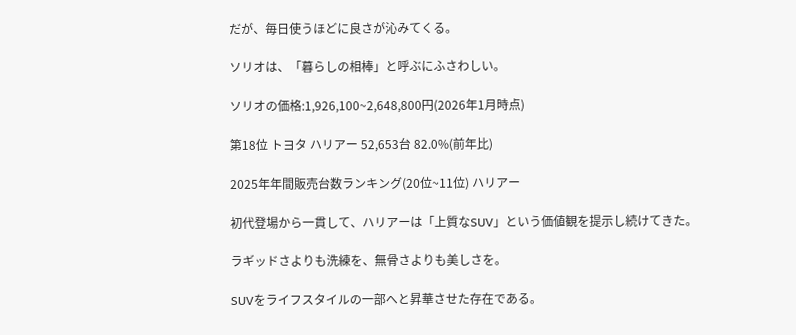だが、毎日使うほどに良さが沁みてくる。

ソリオは、「暮らしの相棒」と呼ぶにふさわしい。

ソリオの価格:1,926,100~2,648,800円(2026年1月時点)

第18位 トヨタ ハリアー 52,653台 82.0%(前年比)

2025年年間販売台数ランキング(20位~11位) ハリアー

初代登場から一貫して、ハリアーは「上質なSUV」という価値観を提示し続けてきた。

ラギッドさよりも洗練を、無骨さよりも美しさを。

SUVをライフスタイルの一部へと昇華させた存在である。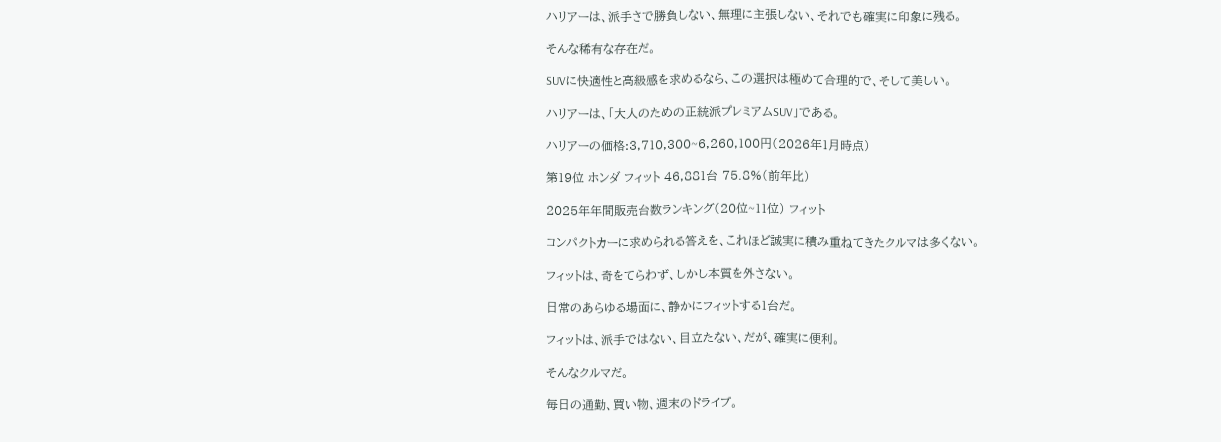ハリアーは、派手さで勝負しない、無理に主張しない、それでも確実に印象に残る。

そんな稀有な存在だ。

SUVに快適性と高級感を求めるなら、この選択は極めて合理的で、そして美しい。

ハリアーは、「大人のための正統派プレミアムSUV」である。

ハリアーの価格:3,710,300~6,260,100円(2026年1月時点)

第19位 ホンダ フィット 46,881台 75.8%(前年比)

2025年年間販売台数ランキング(20位~11位) フィット

コンパクトカーに求められる答えを、これほど誠実に積み重ねてきたクルマは多くない。

フィットは、奇をてらわず、しかし本質を外さない。

日常のあらゆる場面に、静かにフィットする1台だ。

フィットは、派手ではない、目立たない、だが、確実に便利。

そんなクルマだ。

毎日の通勤、買い物、週末のドライブ。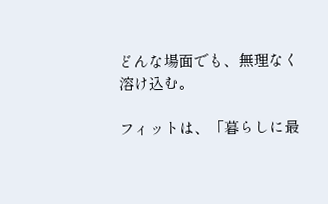どんな場面でも、無理なく溶け込む。

フィットは、「暮らしに最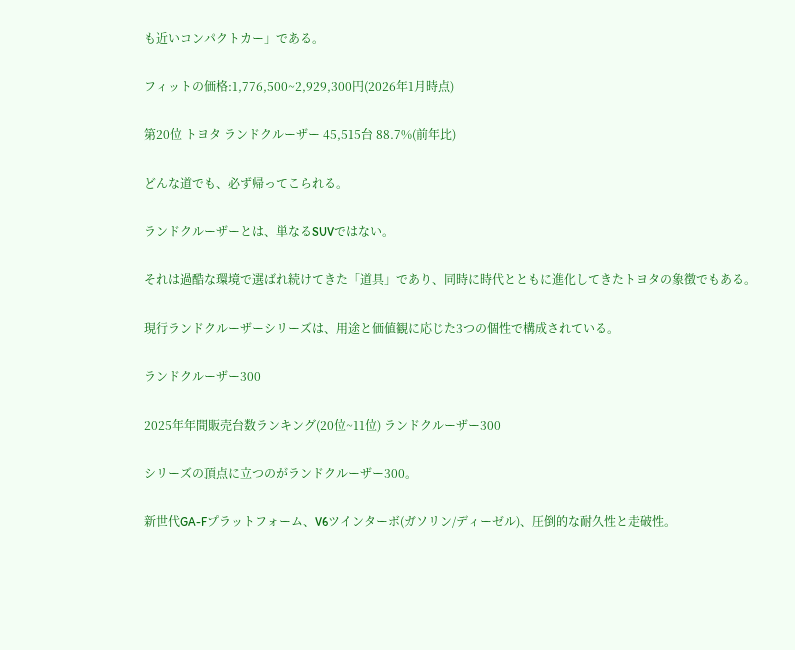も近いコンパクトカー」である。

フィットの価格:1,776,500~2,929,300円(2026年1月時点)

第20位 トヨタ ランドクルーザー 45,515台 88.7%(前年比)

どんな道でも、必ず帰ってこられる。

ランドクルーザーとは、単なるSUVではない。

それは過酷な環境で選ばれ続けてきた「道具」であり、同時に時代とともに進化してきたトヨタの象徴でもある。

現行ランドクルーザーシリーズは、用途と価値観に応じた3つの個性で構成されている。

ランドクルーザー300

2025年年間販売台数ランキング(20位~11位) ランドクルーザー300

シリーズの頂点に立つのがランドクルーザー300。

新世代GA-Fプラットフォーム、V6ツインターボ(ガソリン/ディーゼル)、圧倒的な耐久性と走破性。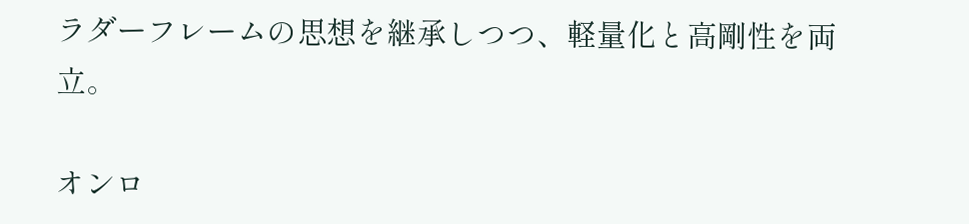ラダーフレームの思想を継承しつつ、軽量化と高剛性を両立。

オンロ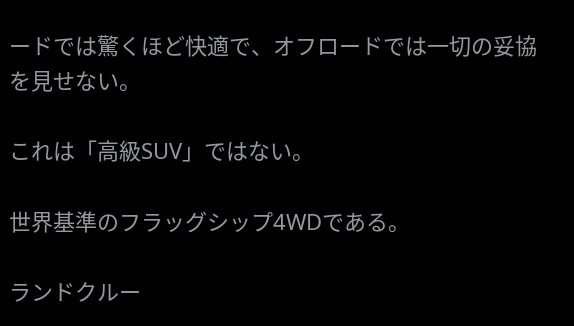ードでは驚くほど快適で、オフロードでは一切の妥協を見せない。

これは「高級SUV」ではない。

世界基準のフラッグシップ4WDである。

ランドクルー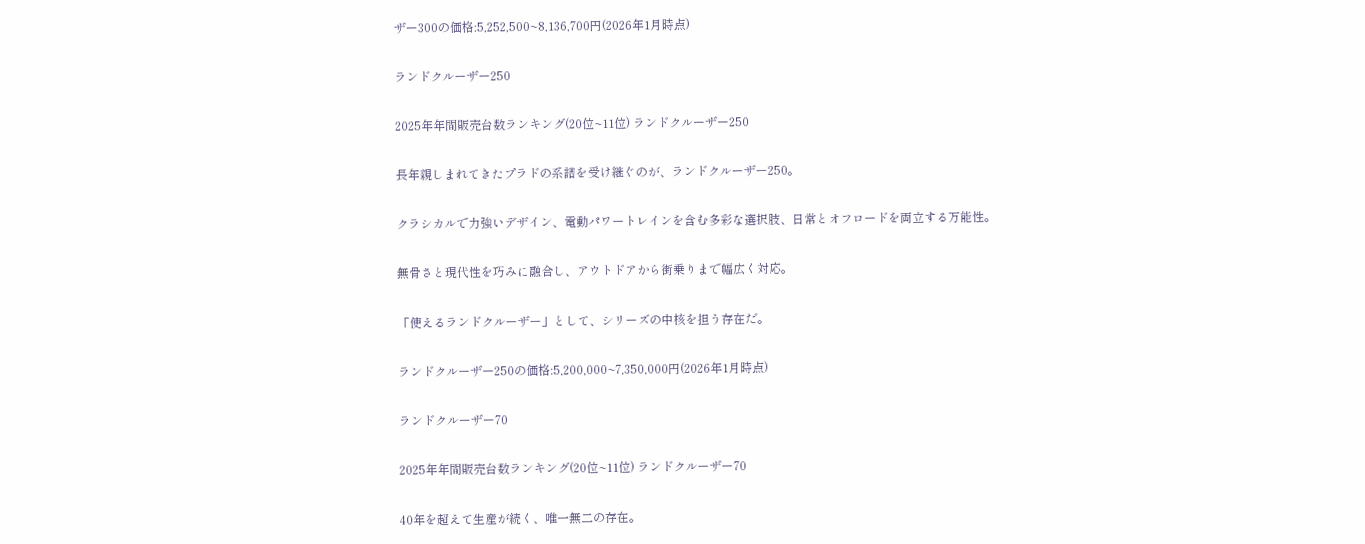ザー300の価格:5,252,500~8,136,700円(2026年1月時点)

ランドクルーザー250

2025年年間販売台数ランキング(20位~11位) ランドクルーザー250

長年親しまれてきたプラドの系譜を受け継ぐのが、ランドクルーザー250。

クラシカルで力強いデザイン、電動パワートレインを含む多彩な選択肢、日常とオフロードを両立する万能性。

無骨さと現代性を巧みに融合し、アウトドアから街乗りまで幅広く対応。

「使えるランドクルーザー」として、シリーズの中核を担う存在だ。

ランドクルーザー250の価格:5,200,000~7,350,000円(2026年1月時点)

ランドクルーザー70

2025年年間販売台数ランキング(20位~11位) ランドクルーザー70

40年を超えて生産が続く、唯一無二の存在。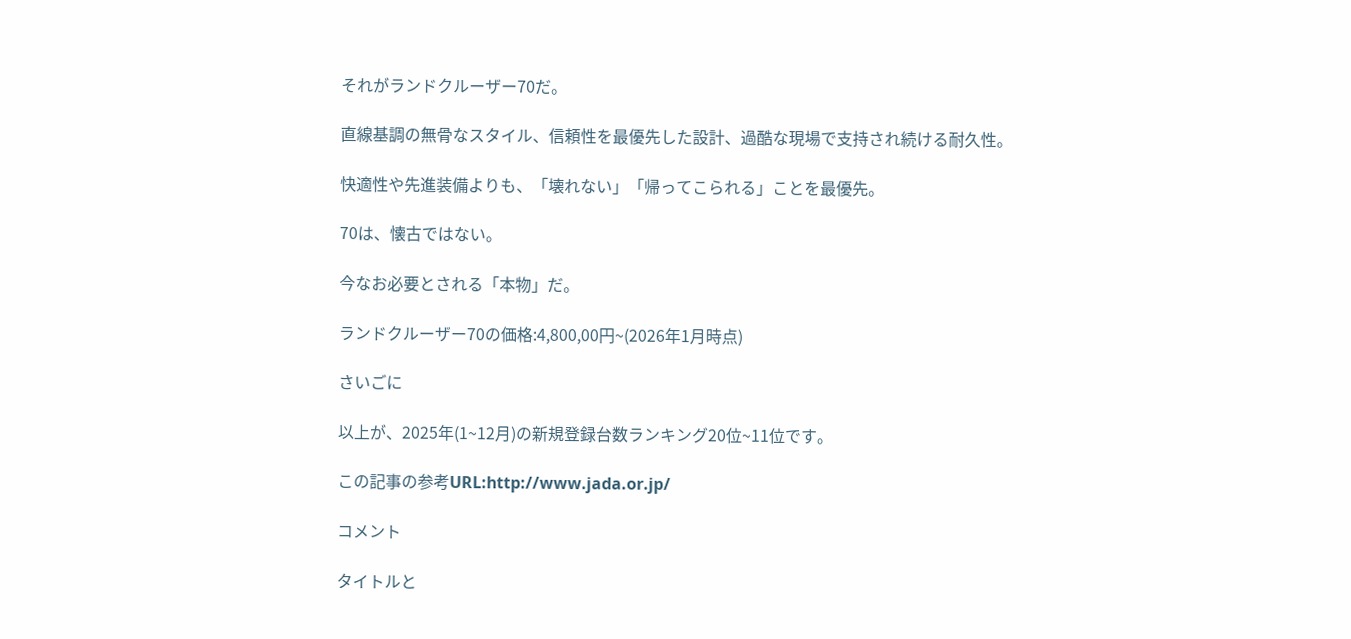それがランドクルーザー70だ。

直線基調の無骨なスタイル、信頼性を最優先した設計、過酷な現場で支持され続ける耐久性。

快適性や先進装備よりも、「壊れない」「帰ってこられる」ことを最優先。

70は、懐古ではない。

今なお必要とされる「本物」だ。

ランドクルーザー70の価格:4,800,00円~(2026年1月時点)

さいごに

以上が、2025年(1~12月)の新規登録台数ランキング20位~11位です。

この記事の参考URL:http://www.jada.or.jp/

コメント

タイトルと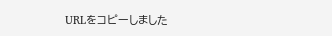URLをコピーしました